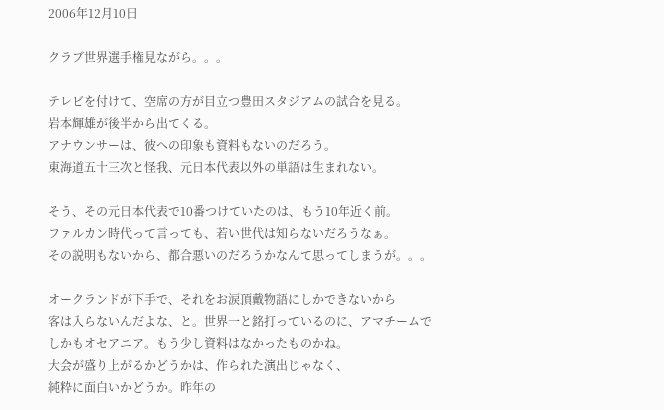2006年12月10日

クラブ世界選手権見ながら。。。

テレビを付けて、空席の方が目立つ豊田スタジアムの試合を見る。
岩本輝雄が後半から出てくる。
アナウンサーは、彼への印象も資料もないのだろう。
東海道五十三次と怪我、元日本代表以外の単語は生まれない。

そう、その元日本代表で10番つけていたのは、もう10年近く前。
ファルカン時代って言っても、若い世代は知らないだろうなぁ。
その説明もないから、都合悪いのだろうかなんて思ってしまうが。。。

オークランドが下手で、それをお涙頂戴物語にしかできないから
客は入らないんだよな、と。世界一と銘打っているのに、アマチームで
しかもオセアニア。もう少し資料はなかったものかね。
大会が盛り上がるかどうかは、作られた演出じゃなく、
純粋に面白いかどうか。昨年の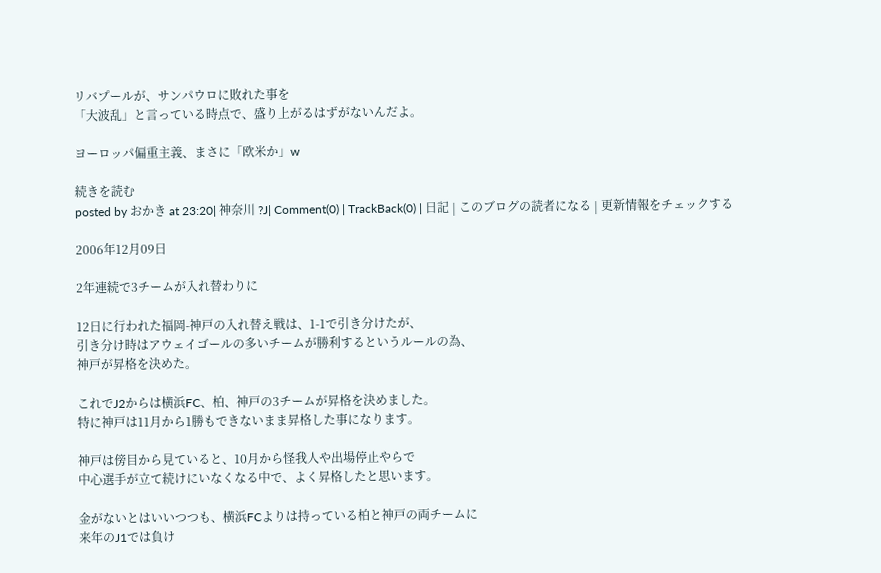リバプールが、サンパウロに敗れた事を
「大波乱」と言っている時点で、盛り上がるはずがないんだよ。

ヨーロッパ偏重主義、まさに「欧米か」w

続きを読む
posted by おかき at 23:20| 神奈川 ?J| Comment(0) | TrackBack(0) | 日記 | このブログの読者になる | 更新情報をチェックする

2006年12月09日

2年連続で3チームが入れ替わりに

12日に行われた福岡-神戸の入れ替え戦は、1-1で引き分けたが、
引き分け時はアウェイゴールの多いチームが勝利するというルールの為、
神戸が昇格を決めた。

これでJ2からは横浜FC、柏、神戸の3チームが昇格を決めました。
特に神戸は11月から1勝もできないまま昇格した事になります。

神戸は傍目から見ていると、10月から怪我人や出場停止やらで
中心選手が立て続けにいなくなる中で、よく昇格したと思います。

金がないとはいいつつも、横浜FCよりは持っている柏と神戸の両チームに
来年のJ1では負け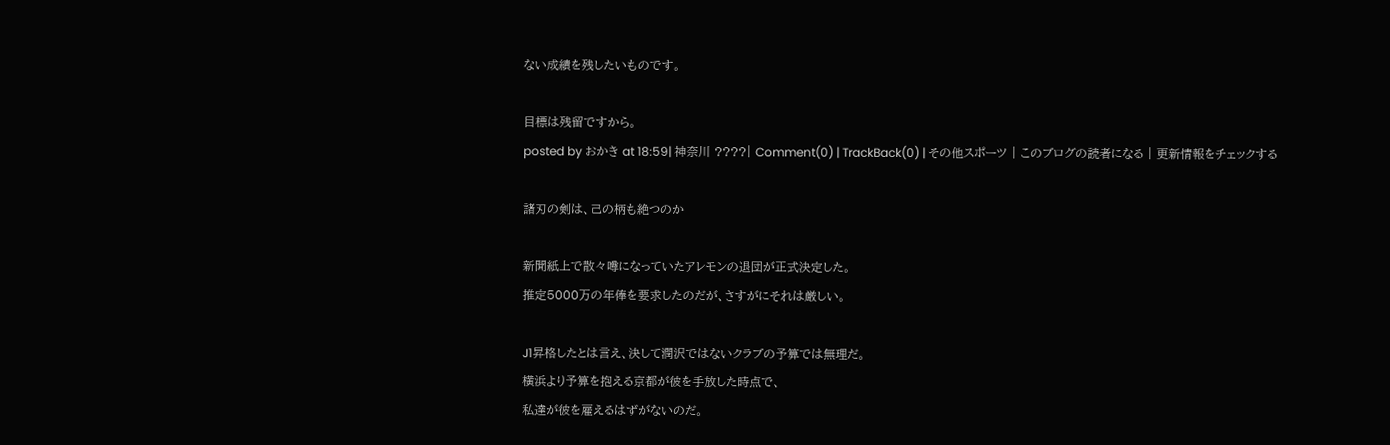ない成績を残したいものです。

目標は残留ですから。
posted by おかき at 18:59| 神奈川 ????| Comment(0) | TrackBack(0) | その他スポーツ | このブログの読者になる | 更新情報をチェックする

諸刃の剣は、己の柄も絶つのか

新聞紙上で散々噂になっていたアレモンの退団が正式決定した。
推定5000万の年俸を要求したのだが、さすがにそれは厳しい。

J1昇格したとは言え、決して潤沢ではないクラブの予算では無理だ。
横浜より予算を抱える京都が彼を手放した時点で、
私達が彼を雇えるはずがないのだ。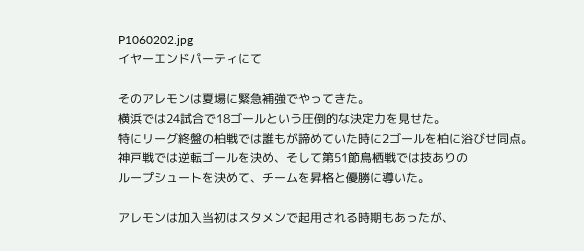P1060202.jpg
イヤーエンドパーティにて

そのアレモンは夏場に緊急補強でやってきた。
横浜では24試合で18ゴールという圧倒的な決定力を見せた。
特にリーグ終盤の柏戦では誰もが諦めていた時に2ゴールを柏に浴びせ同点。
神戸戦では逆転ゴールを決め、そして第51節鳥栖戦では技ありの
ループシュートを決めて、チームを昇格と優勝に導いた。

アレモンは加入当初はスタメンで起用される時期もあったが、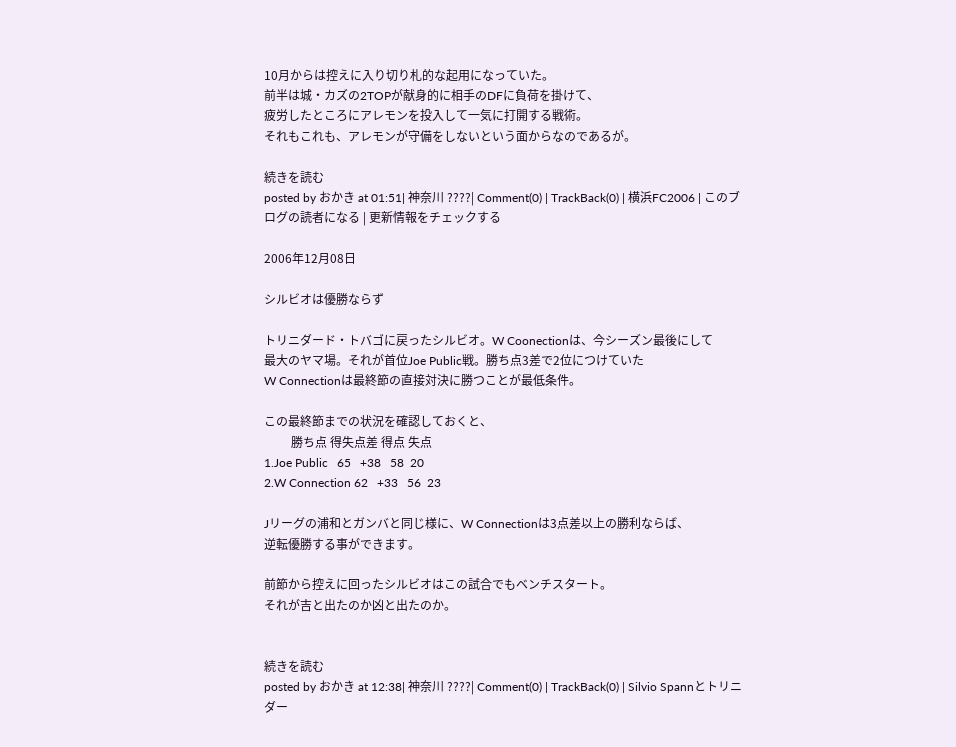10月からは控えに入り切り札的な起用になっていた。
前半は城・カズの2TOPが献身的に相手のDFに負荷を掛けて、
疲労したところにアレモンを投入して一気に打開する戦術。
それもこれも、アレモンが守備をしないという面からなのであるが。

続きを読む
posted by おかき at 01:51| 神奈川 ????| Comment(0) | TrackBack(0) | 横浜FC2006 | このブログの読者になる | 更新情報をチェックする

2006年12月08日

シルビオは優勝ならず

トリニダード・トバゴに戻ったシルビオ。W Coonectionは、今シーズン最後にして
最大のヤマ場。それが首位Joe Public戦。勝ち点3差で2位につけていた
W Connectionは最終節の直接対決に勝つことが最低条件。

この最終節までの状況を確認しておくと、
         勝ち点 得失点差 得点 失点
1.Joe Public   65   +38   58  20
2.W Connection 62   +33   56  23

Jリーグの浦和とガンバと同じ様に、W Connectionは3点差以上の勝利ならば、
逆転優勝する事ができます。

前節から控えに回ったシルビオはこの試合でもベンチスタート。
それが吉と出たのか凶と出たのか。


続きを読む
posted by おかき at 12:38| 神奈川 ????| Comment(0) | TrackBack(0) | Silvio Spannとトリニダー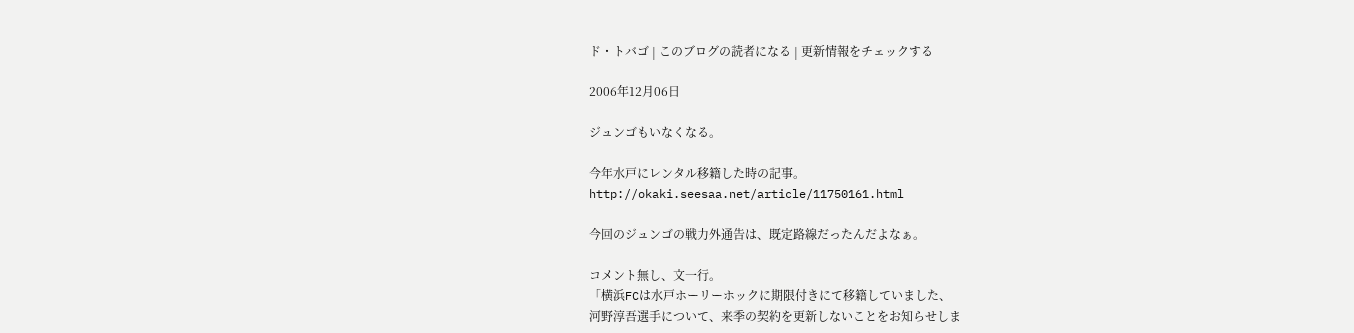ド・トバゴ | このブログの読者になる | 更新情報をチェックする

2006年12月06日

ジュンゴもいなくなる。

今年水戸にレンタル移籍した時の記事。
http://okaki.seesaa.net/article/11750161.html

今回のジュンゴの戦力外通告は、既定路線だったんだよなぁ。

コメント無し、文一行。
「横浜FCは水戸ホーリーホックに期限付きにて移籍していました、
河野淳吾選手について、来季の契約を更新しないことをお知らせしま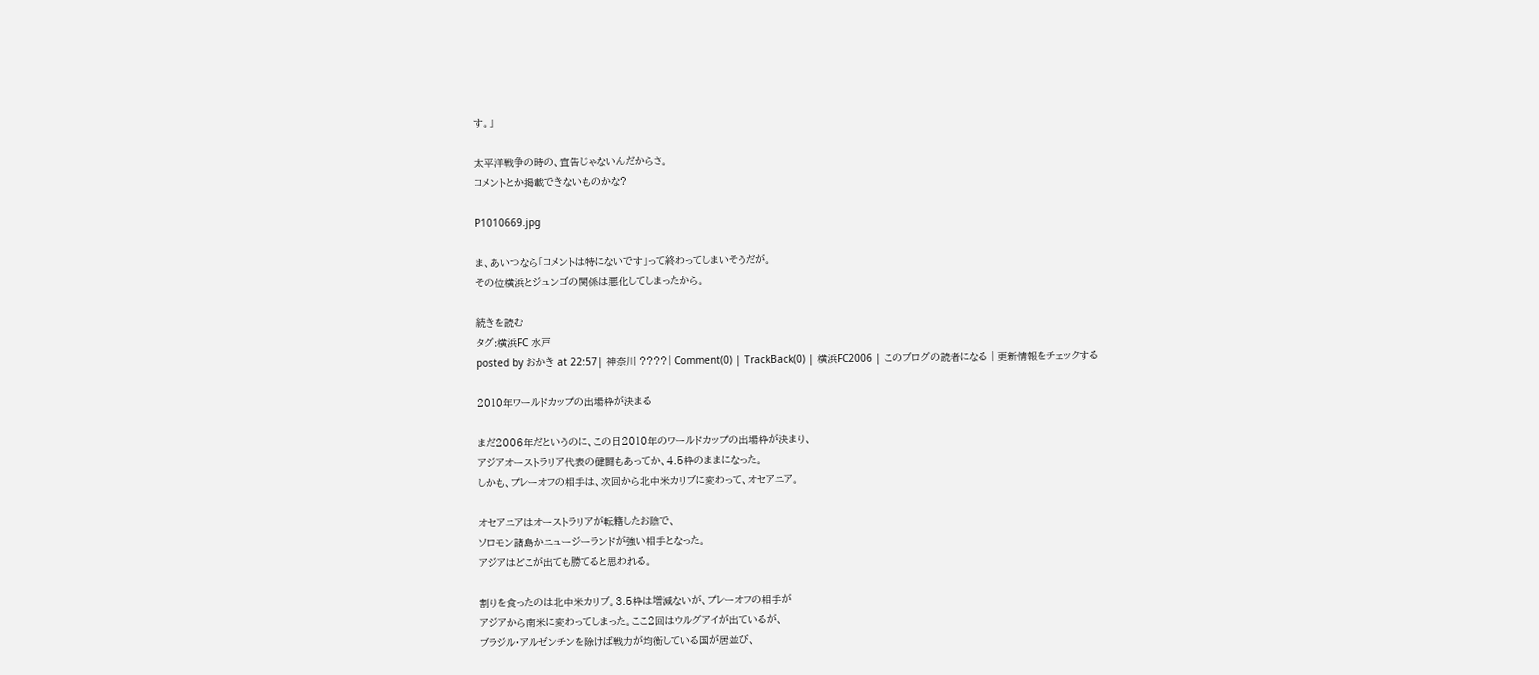す。」

太平洋戦争の時の、宣告じゃないんだからさ。
コメントとか掲載できないものかな?

P1010669.jpg

ま、あいつなら「コメントは特にないです」って終わってしまいそうだが。
その位横浜とジュンゴの関係は悪化してしまったから。

続きを読む
タグ:横浜FC 水戸
posted by おかき at 22:57| 神奈川 ????| Comment(0) | TrackBack(0) | 横浜FC2006 | このブログの読者になる | 更新情報をチェックする

2010年ワールドカップの出場枠が決まる

まだ2006年だというのに、この日2010年のワールドカップの出場枠が決まり、
アジアオーストラリア代表の健闘もあってか、4.5枠のままになった。
しかも、プレーオフの相手は、次回から北中米カリブに変わって、オセアニア。

オセアニアはオーストラリアが転籍したお陰で、
ソロモン諸島かニュージーランドが強い相手となった。
アジアはどこが出ても勝てると思われる。

割りを食ったのは北中米カリブ。3.5枠は増減ないが、プレーオフの相手が
アジアから南米に変わってしまった。ここ2回はウルグアイが出ているが、
ブラジル・アルゼンチンを除けば戦力が均衡している国が居並び、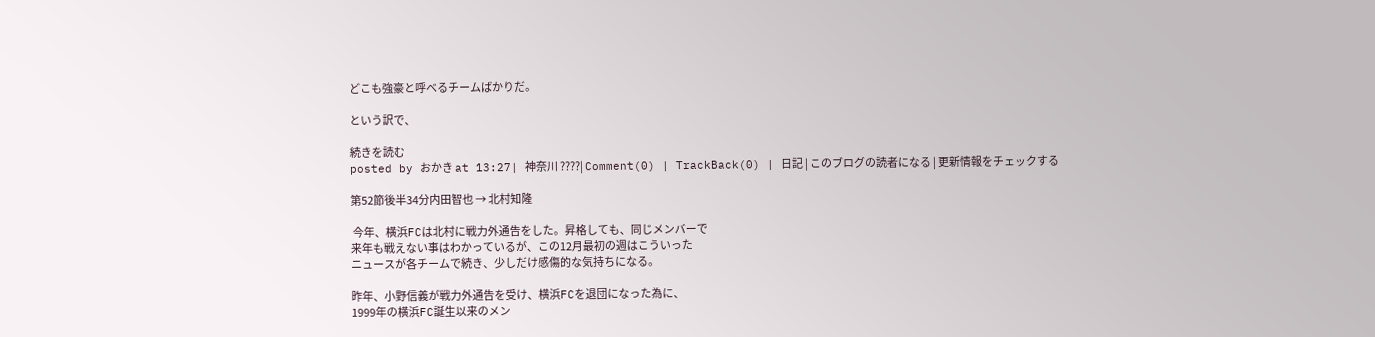どこも強豪と呼べるチームばかりだ。

という訳で、

続きを読む
posted by おかき at 13:27| 神奈川 ????| Comment(0) | TrackBack(0) | 日記 | このブログの読者になる | 更新情報をチェックする

第52節後半34分内田智也 → 北村知隆

 今年、横浜FCは北村に戦力外通告をした。昇格しても、同じメンバーで
来年も戦えない事はわかっているが、この12月最初の週はこういった
ニュースが各チームで続き、少しだけ感傷的な気持ちになる。

昨年、小野信義が戦力外通告を受け、横浜FCを退団になった為に、
1999年の横浜FC誕生以来のメン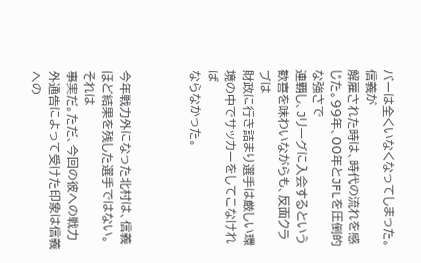バーは全くいなくなってしまった。信義が
解雇された時は、時代の流れを感じた。99年、00年とJFLを圧倒的な強さで
連覇し、Jリーグに入会するという歓喜を味わいながらも、反面クラブは
財政に行き詰まり選手は厳しい環境の中でサッカーをしてこなければ
ならなかった。



今年戦力外になった北村は、信義ほど結果を残した選手ではない。それは
事実だ。ただ、今回の彼への戦力外通告によって受けた印象は信義への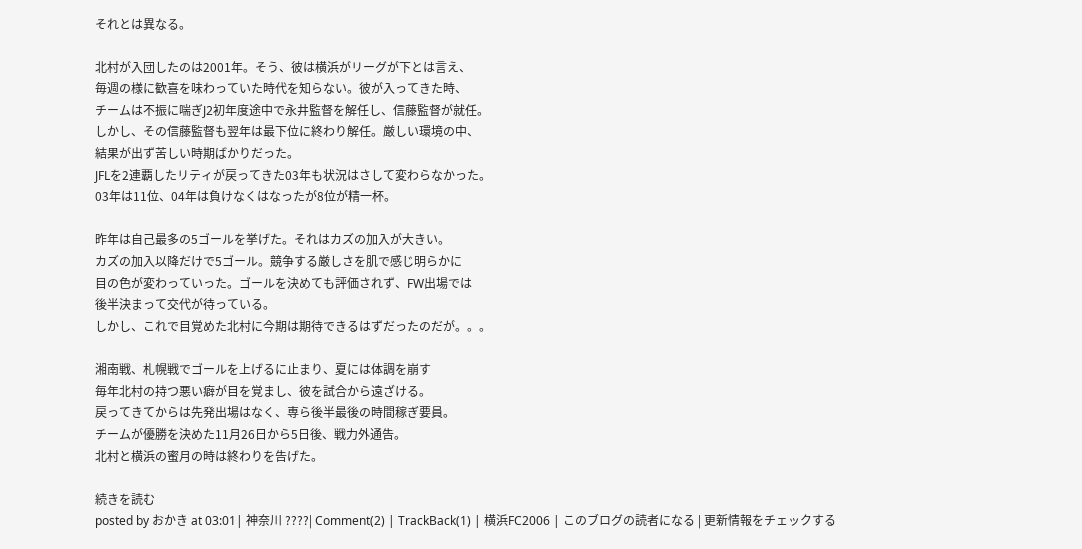それとは異なる。

北村が入団したのは2001年。そう、彼は横浜がリーグが下とは言え、
毎週の様に歓喜を味わっていた時代を知らない。彼が入ってきた時、
チームは不振に喘ぎJ2初年度途中で永井監督を解任し、信藤監督が就任。
しかし、その信藤監督も翌年は最下位に終わり解任。厳しい環境の中、
結果が出ず苦しい時期ばかりだった。
JFLを2連覇したリティが戻ってきた03年も状況はさして変わらなかった。
03年は11位、04年は負けなくはなったが8位が精一杯。

昨年は自己最多の5ゴールを挙げた。それはカズの加入が大きい。
カズの加入以降だけで5ゴール。競争する厳しさを肌で感じ明らかに
目の色が変わっていった。ゴールを決めても評価されず、FW出場では
後半決まって交代が待っている。
しかし、これで目覚めた北村に今期は期待できるはずだったのだが。。。

湘南戦、札幌戦でゴールを上げるに止まり、夏には体調を崩す
毎年北村の持つ悪い癖が目を覚まし、彼を試合から遠ざける。
戻ってきてからは先発出場はなく、専ら後半最後の時間稼ぎ要員。
チームが優勝を決めた11月26日から5日後、戦力外通告。
北村と横浜の蜜月の時は終わりを告げた。

続きを読む
posted by おかき at 03:01| 神奈川 ????| Comment(2) | TrackBack(1) | 横浜FC2006 | このブログの読者になる | 更新情報をチェックする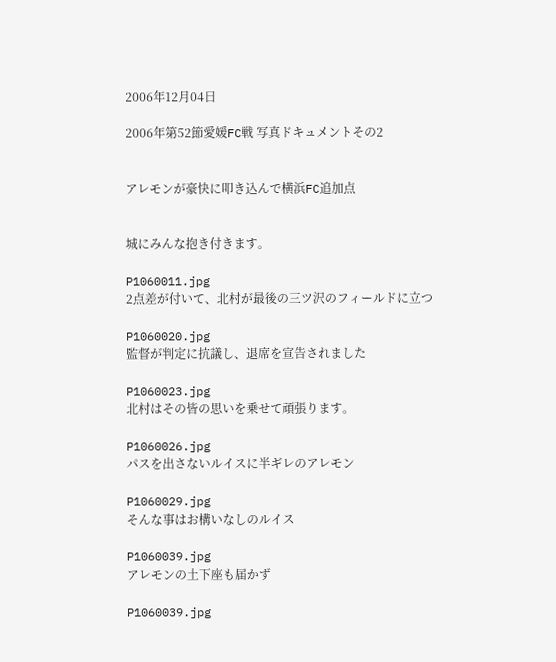2006年12月04日

2006年第52節愛媛FC戦 写真ドキュメントその2


アレモンが豪快に叩き込んで横浜FC追加点


城にみんな抱き付きます。

P1060011.jpg
2点差が付いて、北村が最後の三ツ沢のフィールドに立つ

P1060020.jpg
監督が判定に抗議し、退席を宣告されました

P1060023.jpg
北村はその皆の思いを乗せて頑張ります。

P1060026.jpg
パスを出さないルイスに半ギレのアレモン

P1060029.jpg
そんな事はお構いなしのルイス

P1060039.jpg
アレモンの土下座も届かず

P1060039.jpg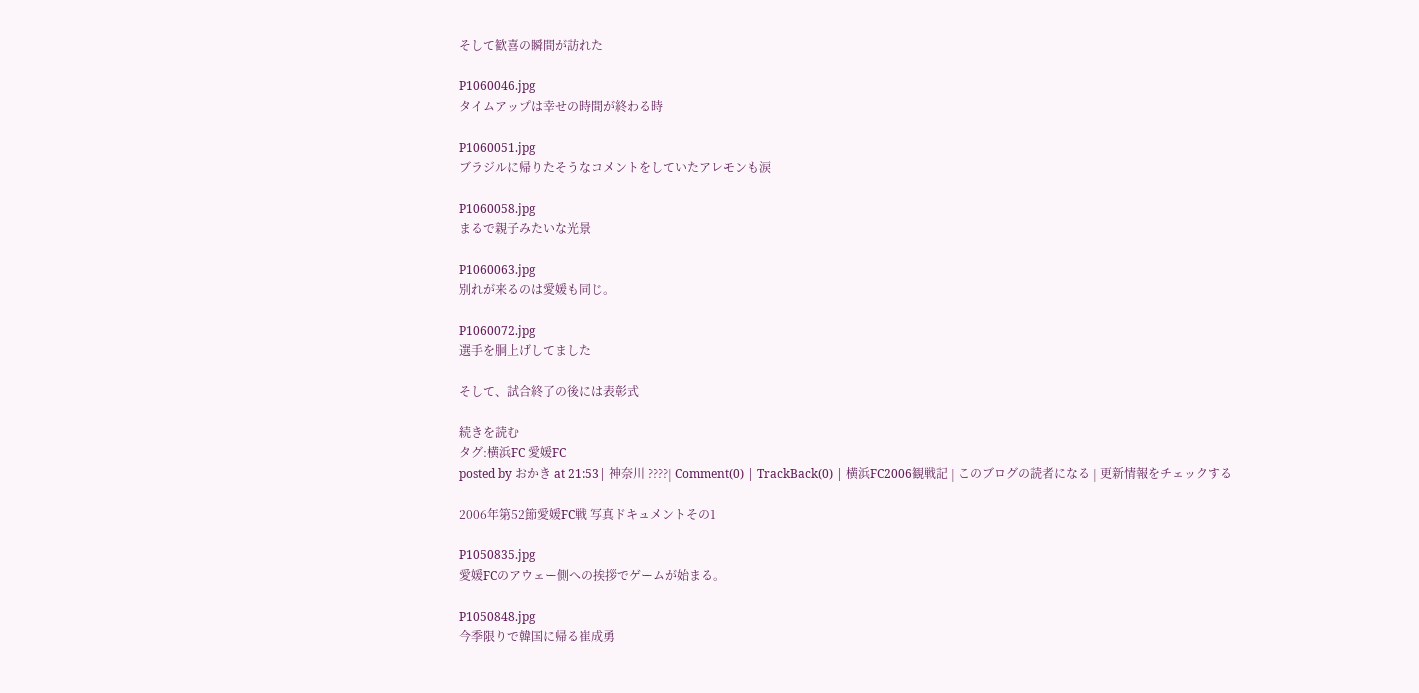そして歓喜の瞬間が訪れた

P1060046.jpg
タイムアップは幸せの時間が終わる時

P1060051.jpg
ブラジルに帰りたそうなコメントをしていたアレモンも涙

P1060058.jpg
まるで親子みたいな光景

P1060063.jpg
別れが来るのは愛媛も同じ。

P1060072.jpg
選手を胴上げしてました

そして、試合終了の後には表彰式

続きを読む
タグ:横浜FC 愛媛FC
posted by おかき at 21:53| 神奈川 ????| Comment(0) | TrackBack(0) | 横浜FC2006観戦記 | このブログの読者になる | 更新情報をチェックする

2006年第52節愛媛FC戦 写真ドキュメントその1

P1050835.jpg
愛媛FCのアウェー側への挨拶でゲームが始まる。

P1050848.jpg
今季限りで韓国に帰る崔成勇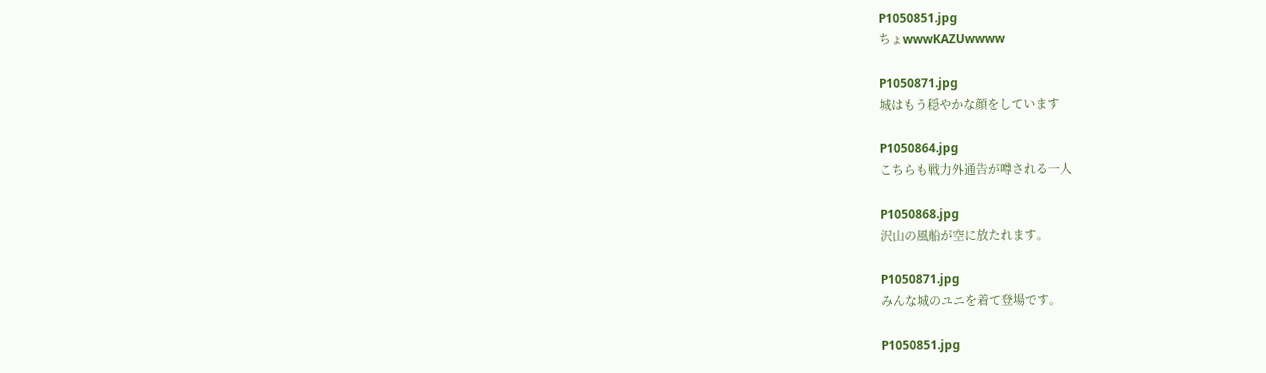P1050851.jpg
ちょwwwKAZUwwww

P1050871.jpg
城はもう穏やかな顔をしています

P1050864.jpg
こちらも戦力外通告が噂される一人

P1050868.jpg
沢山の風船が空に放たれます。

P1050871.jpg
みんな城のユニを着て登場です。

P1050851.jpg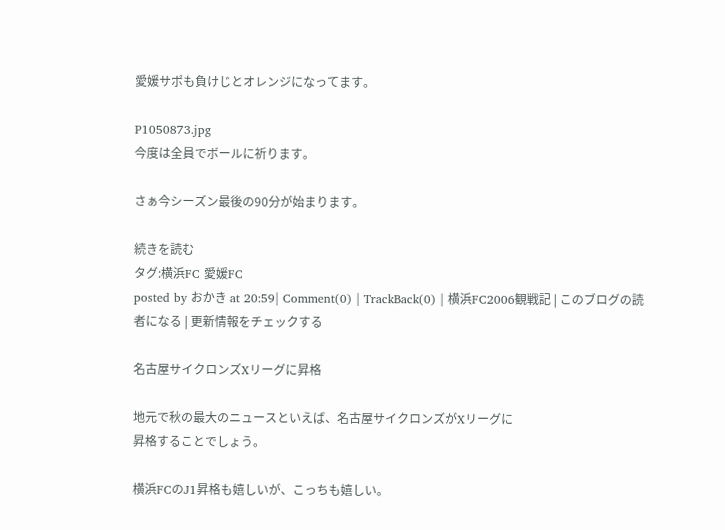愛媛サポも負けじとオレンジになってます。

P1050873.jpg
今度は全員でボールに祈ります。

さぁ今シーズン最後の90分が始まります。

続きを読む
タグ:横浜FC 愛媛FC
posted by おかき at 20:59| Comment(0) | TrackBack(0) | 横浜FC2006観戦記 | このブログの読者になる | 更新情報をチェックする

名古屋サイクロンズXリーグに昇格

地元で秋の最大のニュースといえば、名古屋サイクロンズがXリーグに
昇格することでしょう。

横浜FCのJ1昇格も嬉しいが、こっちも嬉しい。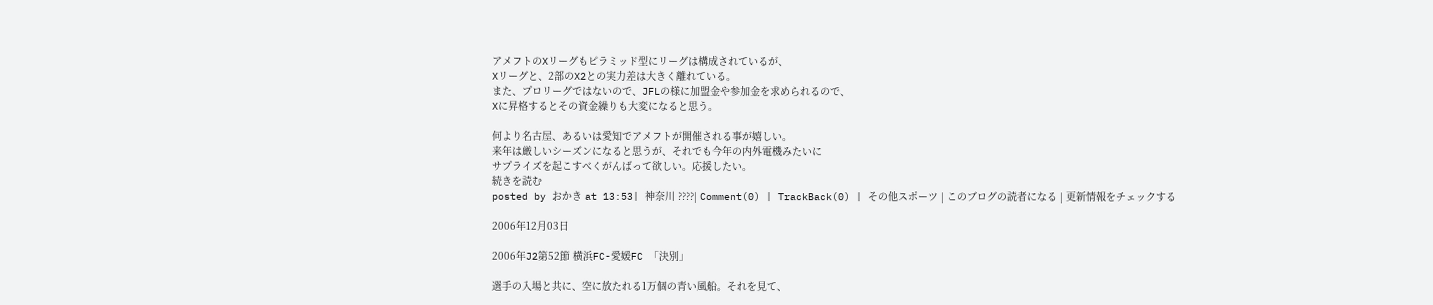アメフトのXリーグもピラミッド型にリーグは構成されているが、
Xリーグと、2部のX2との実力差は大きく離れている。
また、プロリーグではないので、JFLの様に加盟金や参加金を求められるので、
Xに昇格するとその資金繰りも大変になると思う。

何より名古屋、あるいは愛知でアメフトが開催される事が嬉しい。
来年は厳しいシーズンになると思うが、それでも今年の内外電機みたいに
サプライズを起こすべくがんばって欲しい。応援したい。
続きを読む
posted by おかき at 13:53| 神奈川 ????| Comment(0) | TrackBack(0) | その他スポーツ | このブログの読者になる | 更新情報をチェックする

2006年12月03日

2006年J2第52節 横浜FC-愛媛FC 「決別」

選手の入場と共に、空に放たれる1万個の青い風船。それを見て、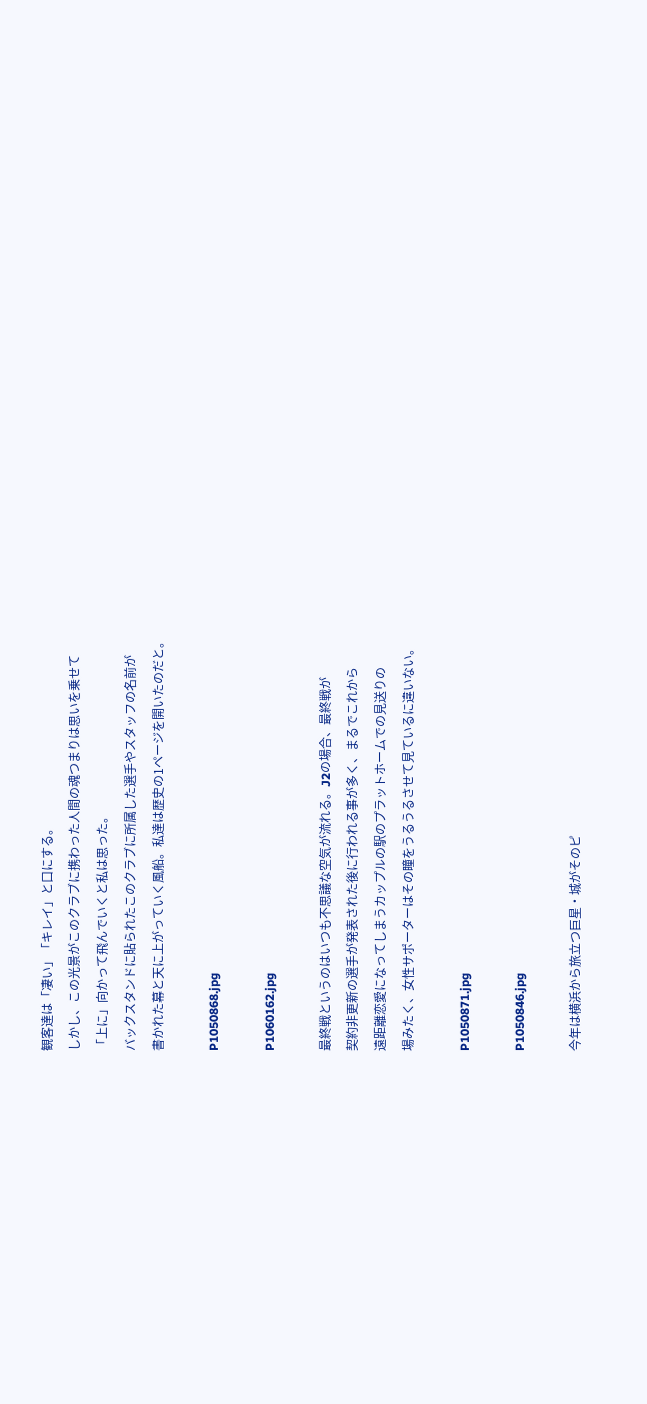観客達は「凄い」「キレイ」と口にする。
しかし、この光景がこのクラブに携わった人間の魂つまりは思いを乗せて
「上に」向かって飛んでいくと私は思った。
バックスタンドに貼られたこのクラブに所属した選手やスタッフの名前が
書かれた幕と天に上がっていく風船。私達は歴史の1ページを開いたのだと。

P1050868.jpg

P1060162.jpg

最終戦というのはいつも不思議な空気が流れる。J2の場合、最終戦が
契約非更新の選手が発表された後に行われる事が多く、まるでこれから
遠距離恋愛になってしまうカップルの駅のプラットホームでの見送りの
場みたく、女性サポーターはその瞳をうるうるさせて見ているに違いない。

P1050871.jpg

P1050846.jpg

今年は横浜から旅立つ巨星・城がそのピ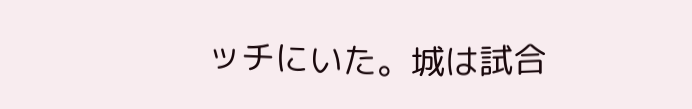ッチにいた。城は試合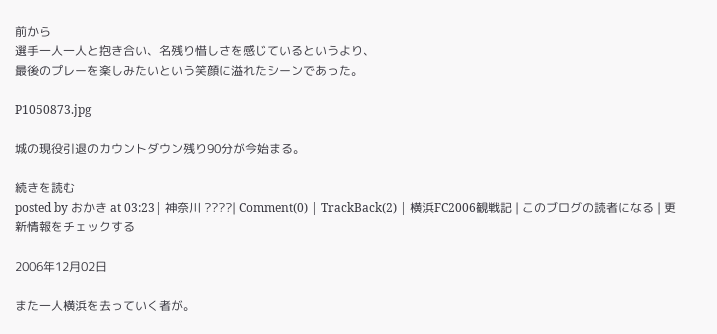前から
選手一人一人と抱き合い、名残り惜しさを感じているというより、
最後のプレーを楽しみたいという笑顔に溢れたシーンであった。

P1050873.jpg

城の現役引退のカウントダウン残り90分が今始まる。

続きを読む
posted by おかき at 03:23| 神奈川 ????| Comment(0) | TrackBack(2) | 横浜FC2006観戦記 | このブログの読者になる | 更新情報をチェックする

2006年12月02日

また一人横浜を去っていく者が。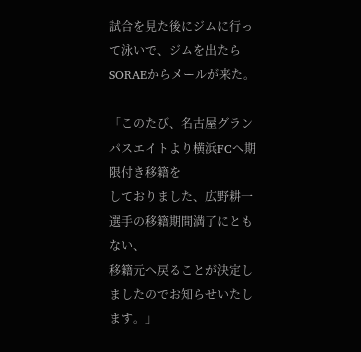試合を見た後にジムに行って泳いで、ジムを出たらSORAEからメールが来た。

「このたび、名古屋グランパスエイトより横浜FCへ期限付き移籍を
しておりました、広野耕一選手の移籍期間満了にともない、
移籍元へ戻ることが決定しましたのでお知らせいたします。」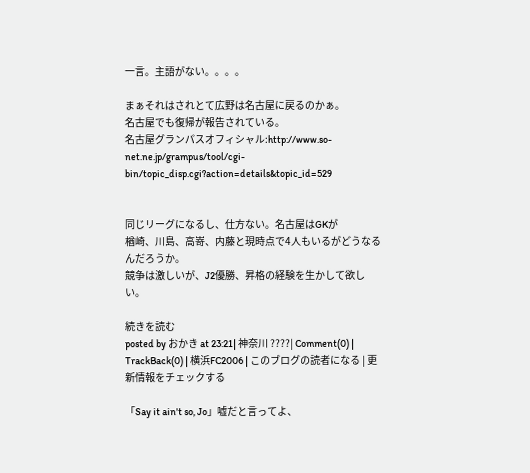一言。主語がない。。。。

まぁそれはされとて広野は名古屋に戻るのかぁ。
名古屋でも復帰が報告されている。
名古屋グランパスオフィシャル:http://www.so-net.ne.jp/grampus/tool/cgi-bin/topic_disp.cgi?action=details&topic_id=529


同じリーグになるし、仕方ない。名古屋はGKが
楢崎、川島、高嵜、内藤と現時点で4人もいるがどうなるんだろうか。
競争は激しいが、J2優勝、昇格の経験を生かして欲しい。

続きを読む
posted by おかき at 23:21| 神奈川 ????| Comment(0) | TrackBack(0) | 横浜FC2006 | このブログの読者になる | 更新情報をチェックする

「Say it ain't so, Jo」嘘だと言ってよ、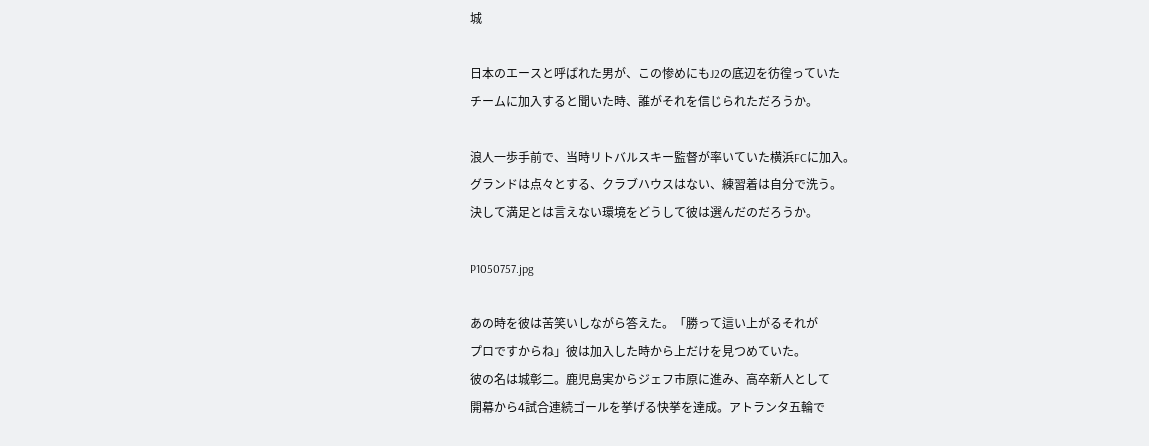城

日本のエースと呼ばれた男が、この惨めにもJ2の底辺を彷徨っていた
チームに加入すると聞いた時、誰がそれを信じられただろうか。

浪人一歩手前で、当時リトバルスキー監督が率いていた横浜FCに加入。
グランドは点々とする、クラブハウスはない、練習着は自分で洗う。
決して満足とは言えない環境をどうして彼は選んだのだろうか。

P1050757.jpg

あの時を彼は苦笑いしながら答えた。「勝って這い上がるそれが
プロですからね」彼は加入した時から上だけを見つめていた。
彼の名は城彰二。鹿児島実からジェフ市原に進み、高卒新人として
開幕から4試合連続ゴールを挙げる快挙を達成。アトランタ五輪で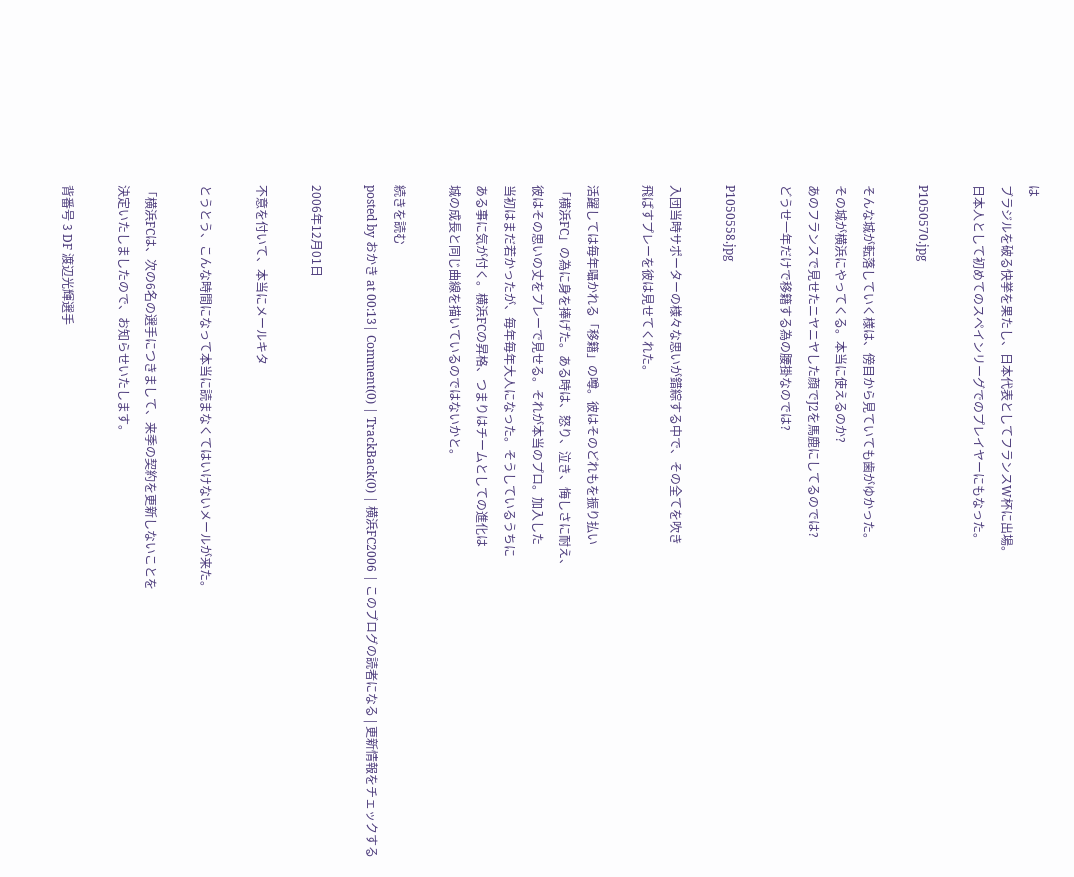は
ブラジルを破る快挙を果たし、日本代表としてフランスW杯に出場。
日本人として初めてのスペインリーグでのプレイヤーにもなった。

P1050570.jpg

そんな城が転落していく様は、傍目から見ていても歯がゆかった。
その城が横浜にやってくる。本当に使えるのか?
あのフランスで見せたニヤニヤした顔でJ2を馬鹿にしてるのでは?
どうせ一年だけで移籍する為の腰掛なのでは?

P1050558.jpg

入団当時サポーターの様々な思いが錯綜する中で、その全てを吹き
飛ばすプレーを彼は見せてくれた。

活躍しては毎年囁かれる「移籍」の噂。彼はそのどれもを振り払い
「横浜FC」の為に身を捧げた。ある時は、怒り、泣き、悔しさに耐え、
彼はその思いの丈をプレーで見せる。それが本当のプロ。加入した
当初はまだ若かったが、毎年毎年大人になった。そうしているうちに
ある事に気が付く。横浜FCの昇格、つまりはチームとしての進化は
城の成長と同じ曲線を描いているのではないかと。

続きを読む
posted by おかき at 00:13| Comment(0) | TrackBack(0) | 横浜FC2006 | このブログの読者になる | 更新情報をチェックする

2006年12月01日

不意を付いて、本当にメールキタ

とうとう、こんな時間になって本当に読まなくてはいけないメールが来た。

「横浜FCは、次の6名の選手につきまして、来季の契約を更新しないことを
決定いたしましたので、お知らせいたします。

背番号 3 DF 渡辺光輝選手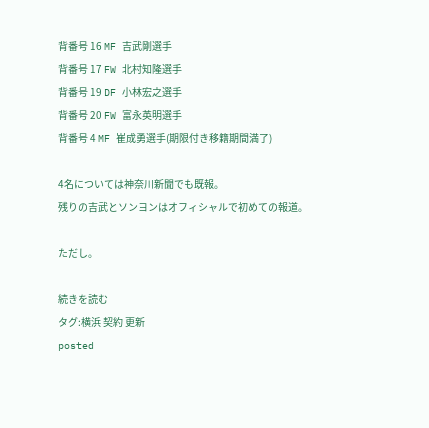背番号 16 MF 吉武剛選手
背番号 17 FW 北村知隆選手
背番号 19 DF 小林宏之選手
背番号 20 FW 富永英明選手
背番号 4 MF 崔成勇選手(期限付き移籍期間満了)

4名については神奈川新聞でも既報。
残りの吉武とソンヨンはオフィシャルで初めての報道。

ただし。

続きを読む
タグ:横浜 契約 更新
posted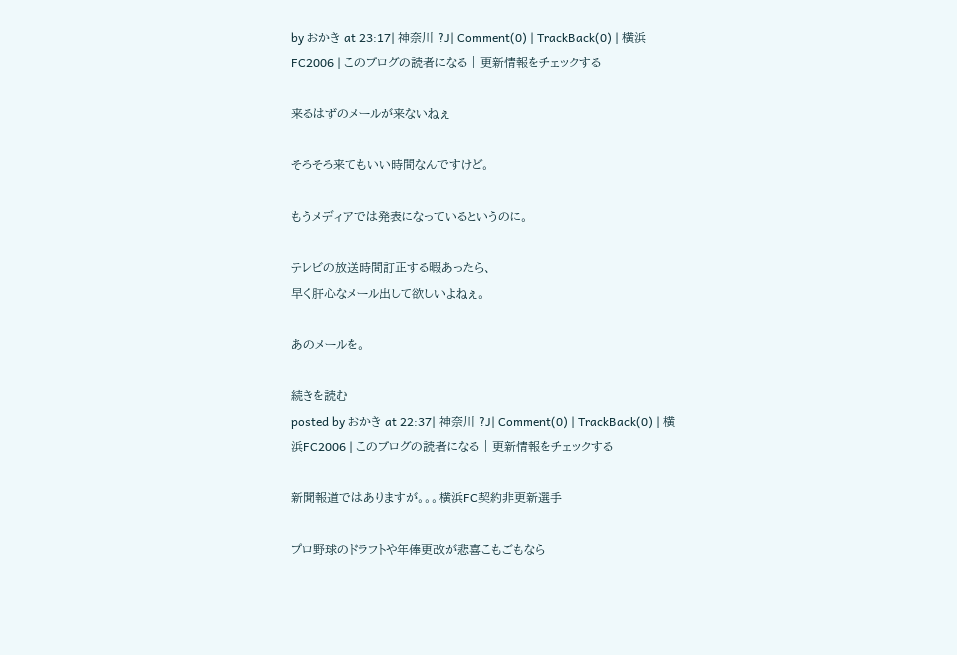by おかき at 23:17| 神奈川 ?J| Comment(0) | TrackBack(0) | 横浜FC2006 | このブログの読者になる | 更新情報をチェックする

来るはずのメールが来ないねぇ

そろそろ来てもいい時間なんですけど。

もうメディアでは発表になっているというのに。

テレビの放送時間訂正する暇あったら、
早く肝心なメール出して欲しいよねぇ。

あのメールを。

続きを読む
posted by おかき at 22:37| 神奈川 ?J| Comment(0) | TrackBack(0) | 横浜FC2006 | このブログの読者になる | 更新情報をチェックする

新聞報道ではありますが。。。横浜FC契約非更新選手

プロ野球のドラフトや年俸更改が悲喜こもごもなら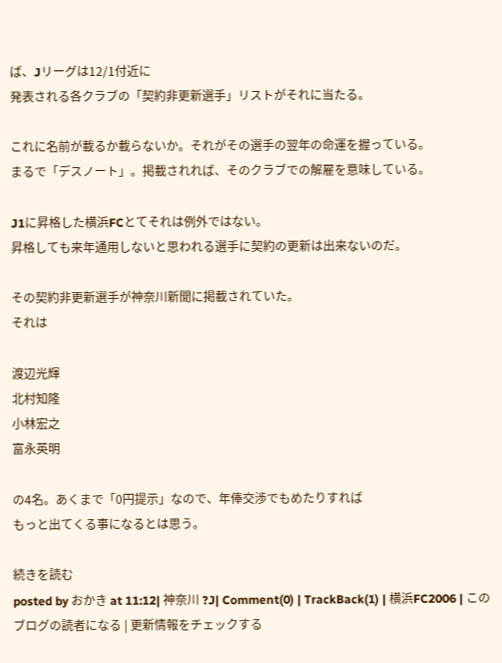ば、Jリーグは12/1付近に
発表される各クラブの「契約非更新選手」リストがそれに当たる。

これに名前が載るか載らないか。それがその選手の翌年の命運を握っている。
まるで「デスノート」。掲載されれば、そのクラブでの解雇を意味している。

J1に昇格した横浜FCとてそれは例外ではない。
昇格しても来年通用しないと思われる選手に契約の更新は出来ないのだ。

その契約非更新選手が神奈川新聞に掲載されていた。
それは

渡辺光輝
北村知隆
小林宏之
富永英明

の4名。あくまで「0円提示」なので、年俸交渉でもめたりすれば
もっと出てくる事になるとは思う。

続きを読む
posted by おかき at 11:12| 神奈川 ?J| Comment(0) | TrackBack(1) | 横浜FC2006 | このブログの読者になる | 更新情報をチェックする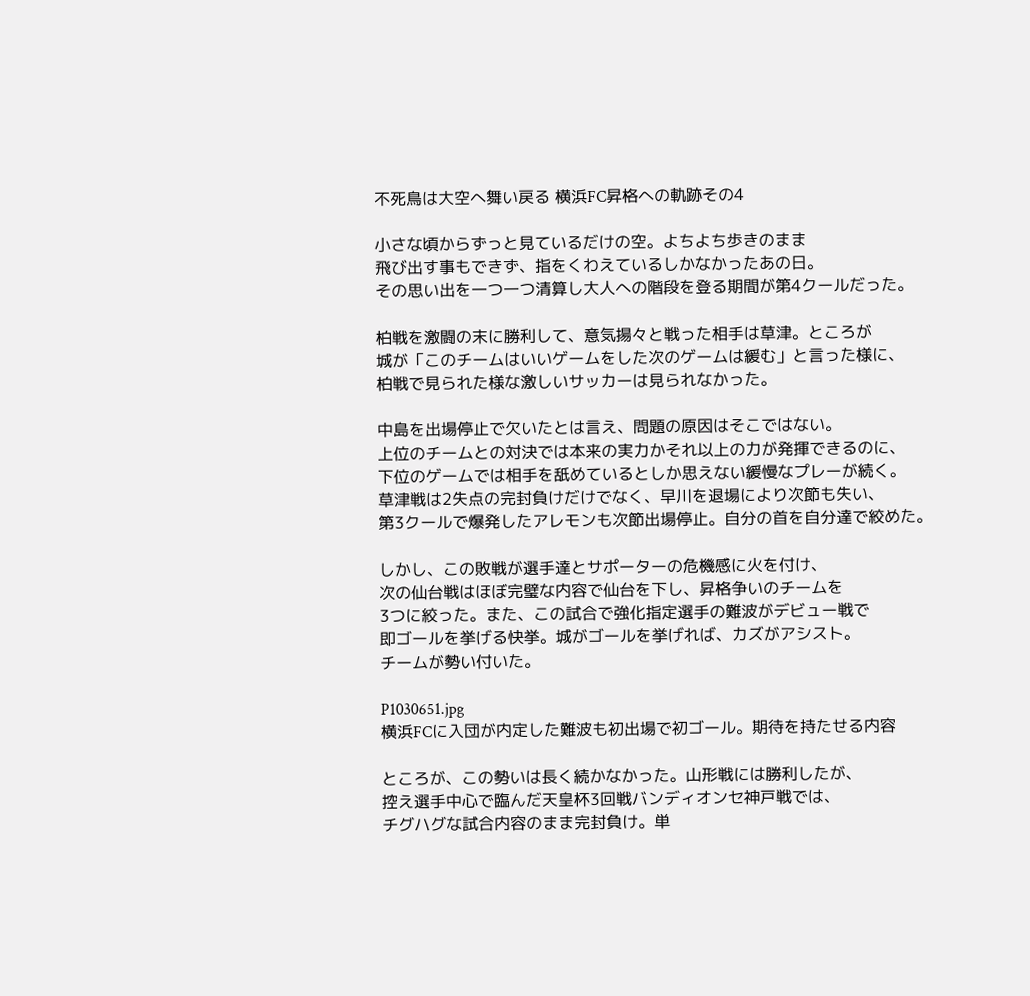不死鳥は大空へ舞い戻る 横浜FC昇格への軌跡その4

小さな頃からずっと見ているだけの空。よちよち歩きのまま
飛び出す事もできず、指をくわえているしかなかったあの日。
その思い出を一つ一つ清算し大人への階段を登る期間が第4クールだった。

柏戦を激闘の末に勝利して、意気揚々と戦った相手は草津。ところが
城が「このチームはいいゲームをした次のゲームは緩む」と言った様に、
柏戦で見られた様な激しいサッカーは見られなかった。

中島を出場停止で欠いたとは言え、問題の原因はそこではない。
上位のチームとの対決では本来の実力かそれ以上の力が発揮できるのに、
下位のゲームでは相手を舐めているとしか思えない緩慢なプレーが続く。
草津戦は2失点の完封負けだけでなく、早川を退場により次節も失い、
第3クールで爆発したアレモンも次節出場停止。自分の首を自分達で絞めた。

しかし、この敗戦が選手達とサポーターの危機感に火を付け、
次の仙台戦はほぼ完璧な内容で仙台を下し、昇格争いのチームを
3つに絞った。また、この試合で強化指定選手の難波がデビュー戦で
即ゴールを挙げる快挙。城がゴールを挙げれば、カズがアシスト。
チームが勢い付いた。

P1030651.jpg
横浜FCに入団が内定した難波も初出場で初ゴール。期待を持たせる内容

ところが、この勢いは長く続かなかった。山形戦には勝利したが、
控え選手中心で臨んだ天皇杯3回戦バンディオンセ神戸戦では、
チグハグな試合内容のまま完封負け。単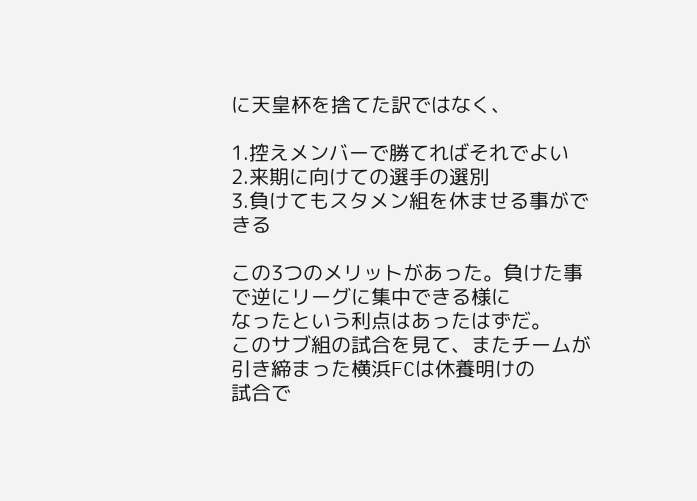に天皇杯を捨てた訳ではなく、

1.控えメンバーで勝てればそれでよい
2.来期に向けての選手の選別
3.負けてもスタメン組を休ませる事ができる

この3つのメリットがあった。負けた事で逆にリーグに集中できる様に
なったという利点はあったはずだ。
このサブ組の試合を見て、またチームが引き締まった横浜FCは休養明けの
試合で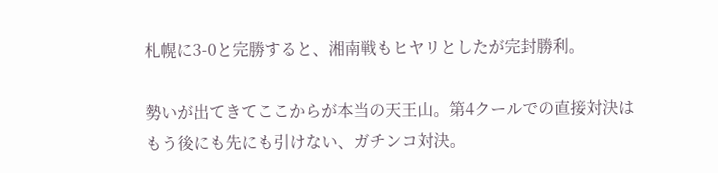札幌に3-0と完勝すると、湘南戦もヒヤリとしたが完封勝利。

勢いが出てきてここからが本当の天王山。第4クールでの直接対決は
もう後にも先にも引けない、ガチンコ対決。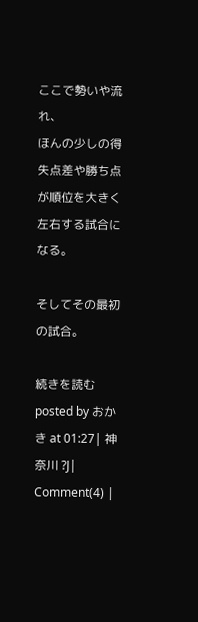ここで勢いや流れ、
ほんの少しの得失点差や勝ち点が順位を大きく左右する試合になる。

そしてその最初の試合。

続きを読む
posted by おかき at 01:27| 神奈川 ?J| Comment(4) |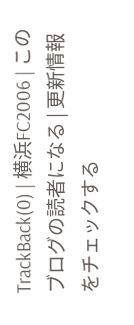TrackBack(0) | 横浜FC2006 | このブログの読者になる | 更新情報をチェックする